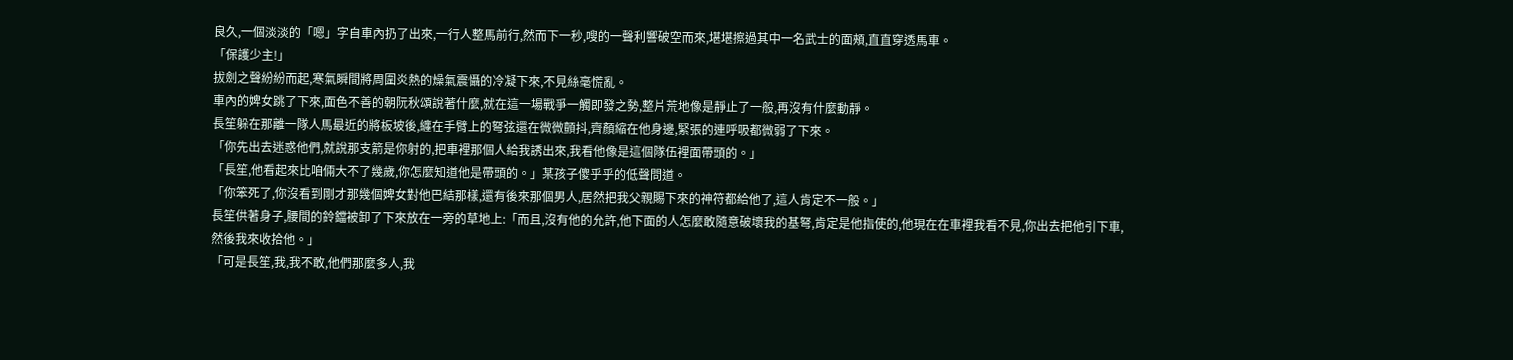良久,一個淡淡的「嗯」字自車內扔了出來,一行人整馬前行,然而下一秒,嗖的一聲利響破空而來,堪堪擦過其中一名武士的面頰,直直穿透馬車。
「保護少主!」
拔劍之聲紛紛而起,寒氣瞬間將周圍炎熱的燥氣震懾的冷凝下來,不見絲毫慌亂。
車內的婢女跳了下來,面色不善的朝阮秋頌說著什麼,就在這一場戰爭一觸即發之勢,整片荒地像是靜止了一般,再沒有什麼動靜。
長笙躲在那離一隊人馬最近的將板坡後,纏在手臂上的弩弦還在微微顫抖,齊顏縮在他身邊,緊張的連呼吸都微弱了下來。
「你先出去迷惑他們,就說那支箭是你射的,把車裡那個人給我誘出來,我看他像是這個隊伍裡面帶頭的。」
「長笙,他看起來比咱倆大不了幾歲,你怎麼知道他是帶頭的。」某孩子傻乎乎的低聲問道。
「你笨死了,你沒看到剛才那幾個婢女對他巴結那樣,還有後來那個男人,居然把我父親賜下來的神符都給他了,這人肯定不一般。」
長笙供著身子,腰間的鈴鐺被卸了下來放在一旁的草地上:「而且,沒有他的允許,他下面的人怎麼敢隨意破壞我的基弩,肯定是他指使的,他現在在車裡我看不見,你出去把他引下車,然後我來收拾他。」
「可是長笙,我,我不敢,他們那麼多人,我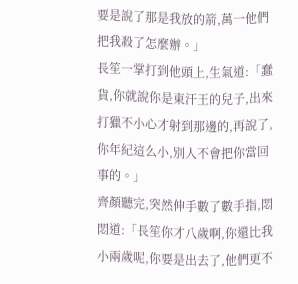要是說了那是我放的箭,萬一他們把我殺了怎麼辦。」
長笙一掌打到他頭上,生氣道:「蠢貨,你就說你是東汗王的兒子,出來打獵不小心才射到那邊的,再說了,你年紀這么小,別人不會把你當回事的。」
齊顏聽完,突然伸手數了數手指,悶悶道:「長笙你才八歲啊,你還比我小兩歲呢,你要是出去了,他們更不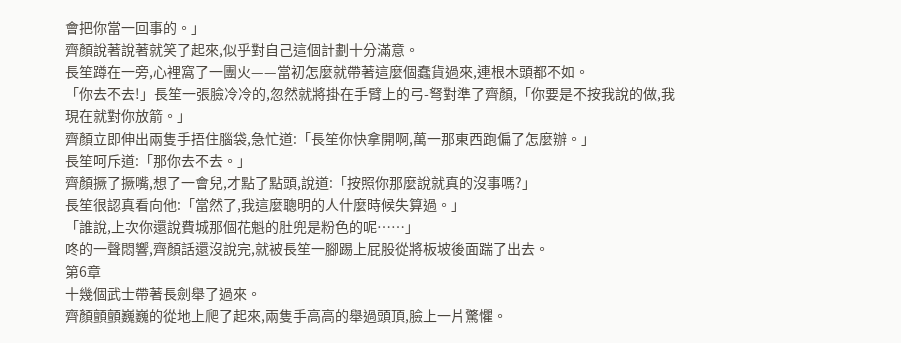會把你當一回事的。」
齊顏說著說著就笑了起來,似乎對自己這個計劃十分滿意。
長笙蹲在一旁,心裡窩了一團火——當初怎麼就帶著這麼個蠢貨過來,連根木頭都不如。
「你去不去!」長笙一張臉冷冷的,忽然就將掛在手臂上的弓-弩對準了齊顏,「你要是不按我說的做,我現在就對你放箭。」
齊顏立即伸出兩隻手捂住腦袋,急忙道:「長笙你快拿開啊,萬一那東西跑偏了怎麼辦。」
長笙呵斥道:「那你去不去。」
齊顏撅了撅嘴,想了一會兒,才點了點頭,說道:「按照你那麼說就真的沒事嗎?」
長笙很認真看向他:「當然了,我這麼聰明的人什麼時候失算過。」
「誰說,上次你還說費城那個花魁的肚兜是粉色的呢……」
咚的一聲悶響,齊顏話還沒說完,就被長笙一腳踢上屁股從將板坡後面踹了出去。
第6章
十幾個武士帶著長劍舉了過來。
齊顏顫顫巍巍的從地上爬了起來,兩隻手高高的舉過頭頂,臉上一片驚懼。